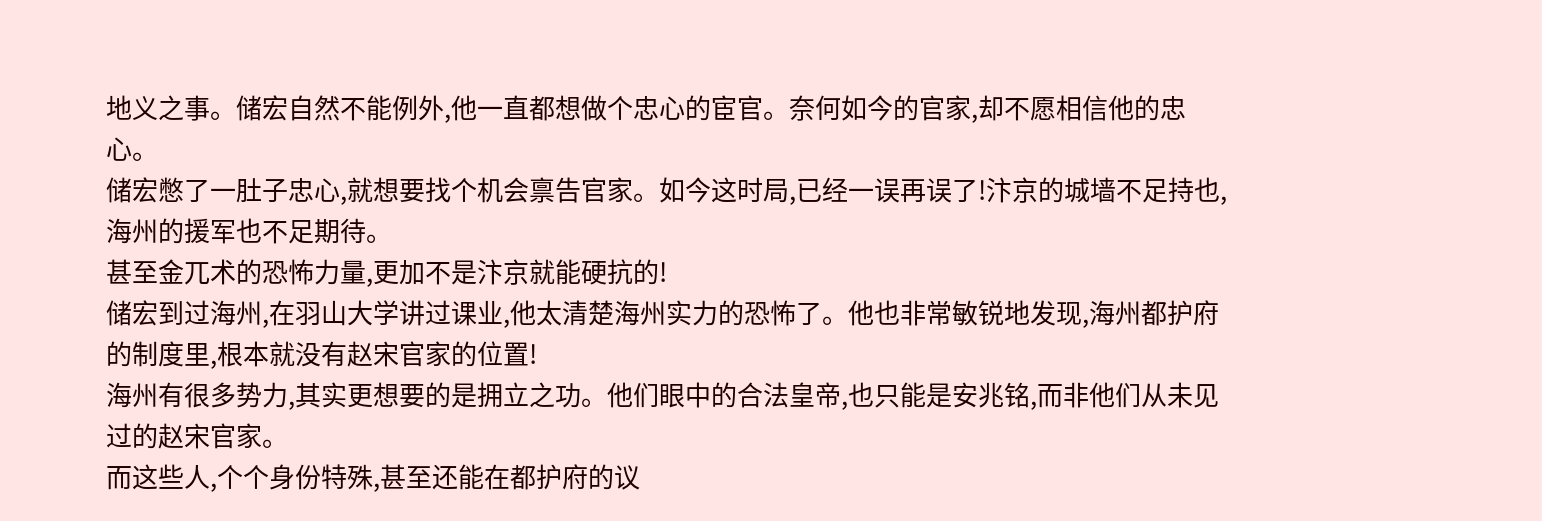地义之事。储宏自然不能例外,他一直都想做个忠心的宦官。奈何如今的官家,却不愿相信他的忠心。
储宏憋了一肚子忠心,就想要找个机会禀告官家。如今这时局,已经一误再误了!汴京的城墙不足持也,海州的援军也不足期待。
甚至金兀术的恐怖力量,更加不是汴京就能硬抗的!
储宏到过海州,在羽山大学讲过课业,他太清楚海州实力的恐怖了。他也非常敏锐地发现,海州都护府的制度里,根本就没有赵宋官家的位置!
海州有很多势力,其实更想要的是拥立之功。他们眼中的合法皇帝,也只能是安兆铭,而非他们从未见过的赵宋官家。
而这些人,个个身份特殊,甚至还能在都护府的议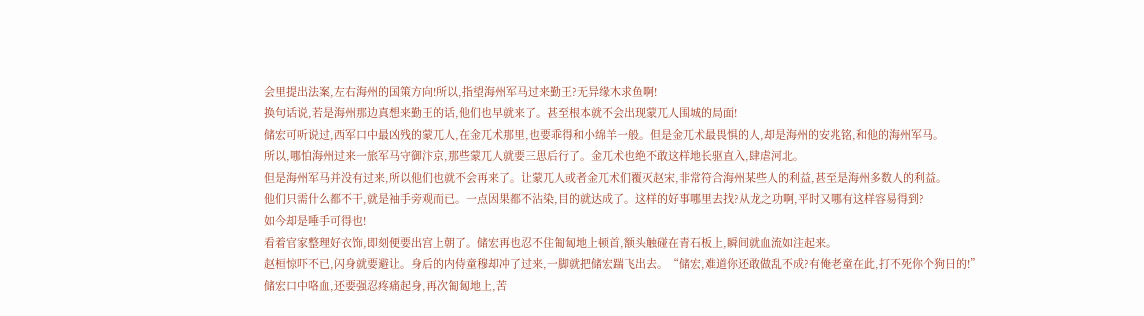会里提出法案,左右海州的国策方向!所以,指望海州军马过来勤王?无异缘木求鱼啊!
换句话说,若是海州那边真想来勤王的话,他们也早就来了。甚至根本就不会出现蒙兀人围城的局面!
储宏可听说过,西军口中最凶残的蒙兀人,在金兀术那里,也要乖得和小绵羊一般。但是金兀术最畏惧的人,却是海州的安兆铭,和他的海州军马。
所以,哪怕海州过来一旅军马守御汴京,那些蒙兀人就要三思后行了。金兀术也绝不敢这样地长驱直入,肆虐河北。
但是海州军马并没有过来,所以他们也就不会再来了。让蒙兀人或者金兀术们覆灭赵宋,非常符合海州某些人的利益,甚至是海州多数人的利益。
他们只需什么都不干,就是袖手旁观而已。一点因果都不沾染,目的就达成了。这样的好事哪里去找?从龙之功啊,平时又哪有这样容易得到?
如今却是唾手可得也!
看着官家整理好衣饰,即刻便要出宫上朝了。储宏再也忍不住匍匐地上顿首,额头触碰在青石板上,瞬间就血流如注起来。
赵桓惊吓不已,闪身就要避让。身后的内侍童穆却冲了过来,一脚就把储宏踹飞出去。“储宏,难道你还敢做乱不成?有俺老童在此,打不死你个狗日的!”
储宏口中咯血,还要强忍疼痛起身,再次匍匐地上,苦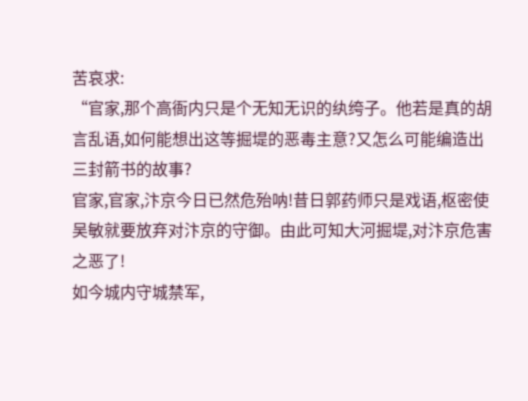苦哀求:
“官家,那个高衙内只是个无知无识的纨绔子。他若是真的胡言乱语,如何能想出这等掘堤的恶毒主意?又怎么可能编造出三封箭书的故事?
官家,官家,汴京今日已然危殆呐!昔日郭药师只是戏语,枢密使吴敏就要放弃对汴京的守御。由此可知大河掘堤,对汴京危害之恶了!
如今城内守城禁军,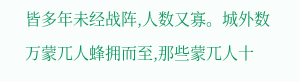皆多年未经战阵,人数又寡。城外数万蒙兀人蜂拥而至,那些蒙兀人十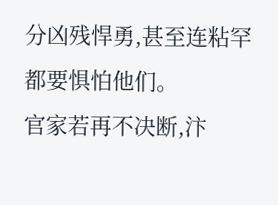分凶残悍勇,甚至连粘罕都要惧怕他们。
官家若再不决断,汴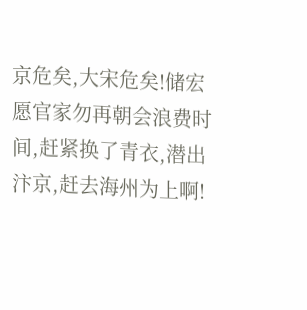京危矣,大宋危矣!储宏愿官家勿再朝会浪费时间,赶紧换了青衣,潜出汴京,赶去海州为上啊!